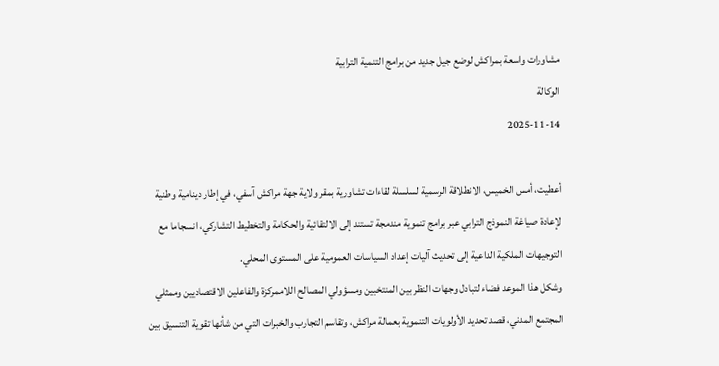مشاورات واسعة بمراكش لوضع جيل جديد من برامج التنمية الترابية
الوكالة
2025-11-14

أعطيت، أمس الخميس، الانطلاقة الرسمية لسلسلة لقاءات تشاورية بمقر ولاية جهة مراكش آسفي، في إطار دينامية وطنية لإعادة صياغة النموذج الترابي عبر برامج تنموية مندمجة تستند إلى الالتقائية والحكامة والتخطيط التشاركي، انسجاما مع التوجيهات الملكية الداعية إلى تحديث آليات إعداد السياسات العمومية على المستوى المحلي.
وشكل هذا الموعد فضاء لتبادل وجهات النظر بين المنتخبين ومسؤولي المصالح اللاممركزة والفاعلين الاقتصاديين وممثلي المجتمع المدني، قصد تحديد الأولويات التنموية بعمالة مراكش، وتقاسم التجارب والخبرات التي من شأنها تقوية التنسيق بين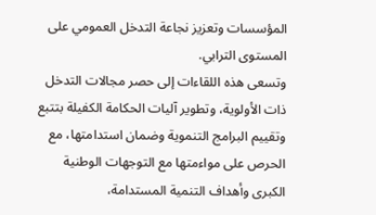المؤسسات وتعزيز نجاعة التدخل العمومي على المستوى الترابي.
وتسعى هذه اللقاءات إلى حصر مجالات التدخل ذات الأولوية، وتطوير آليات الحكامة الكفيلة بتتبع وتقييم البرامج التنموية وضمان استدامتها، مع الحرص على مواءمتها مع التوجهات الوطنية الكبرى وأهداف التنمية المستدامة،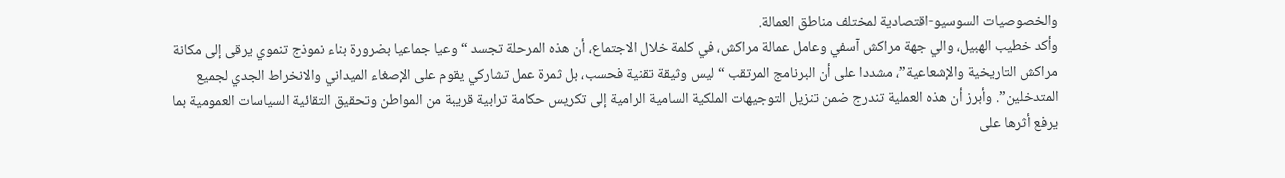والخصوصيات السوسيو-اقتصادية لمختلف مناطق العمالة.
وأكد خطيب الهبيل، والي جهة مراكش آسفي وعامل عمالة مراكش، في كلمة خلال الاجتماع، أن هذه المرحلة تجسد “وعيا جماعيا بضرورة بناء نموذج تنموي يرقى إلى مكانة مراكش التاريخية والإشعاعية”، مشددا على أن البرنامج المرتقب “ليس وثيقة تقنية فحسب، بل ثمرة عمل تشاركي يقوم على الإصغاء الميداني والانخراط الجدي لجميع المتدخلين”. وأبرز أن هذه العملية تندرج ضمن تنزيل التوجيهات الملكية السامية الرامية إلى تكريس حكامة ترابية قريبة من المواطن وتحقيق التقائية السياسات العمومية بما يرفع أثرها على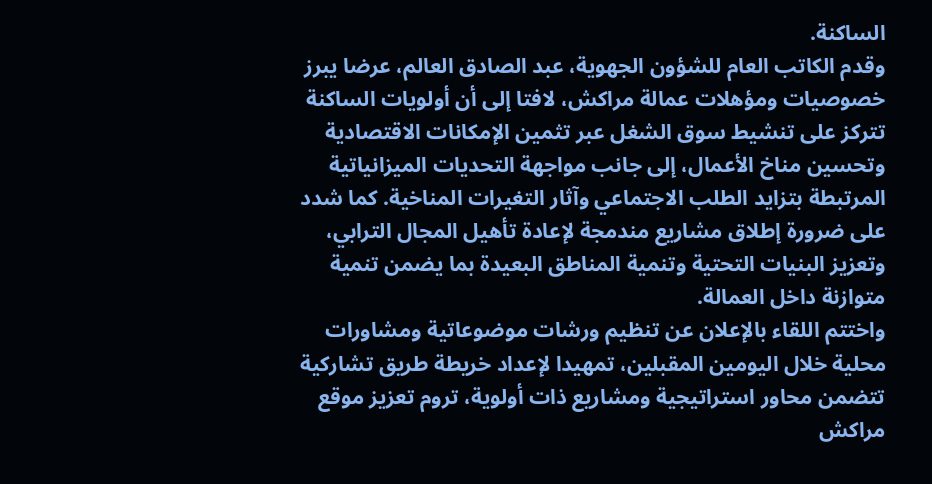الساكنة.
وقدم الكاتب العام للشؤون الجهوية، عبد الصادق العالم، عرضا يبرز خصوصيات ومؤهلات عمالة مراكش، لافتا إلى أن أولويات الساكنة تتركز على تنشيط سوق الشغل عبر تثمين الإمكانات الاقتصادية وتحسين مناخ الأعمال، إلى جانب مواجهة التحديات الميزانياتية المرتبطة بتزايد الطلب الاجتماعي وآثار التغيرات المناخية. كما شدد على ضرورة إطلاق مشاريع مندمجة لإعادة تأهيل المجال الترابي، وتعزيز البنيات التحتية وتنمية المناطق البعيدة بما يضمن تنمية متوازنة داخل العمالة.
واختتم اللقاء بالإعلان عن تنظيم ورشات موضوعاتية ومشاورات محلية خلال اليومين المقبلين، تمهيدا لإعداد خريطة طريق تشاركية تتضمن محاور استراتيجية ومشاريع ذات أولوية، تروم تعزيز موقع مراكش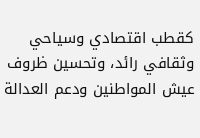كقطب اقتصادي وسياحي وثقافي رائد، وتحسين ظروف عيش المواطنين ودعم العدالة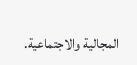المجالية والاجتماعية.